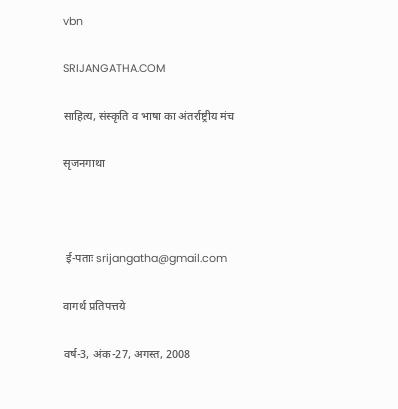vbn

SRIJANGATHA.COM

साहित्य, संस्कृति व भाषा का अंतर्राष्ट्रीय मंच

सृजनगाथा



 ई-पताः srijangatha@gmail.com

वागर्थ प्रतिपत्तये

वर्ष-3, अंक-27, अगस्त, 2008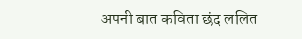अपनी बात कविता छंद ललित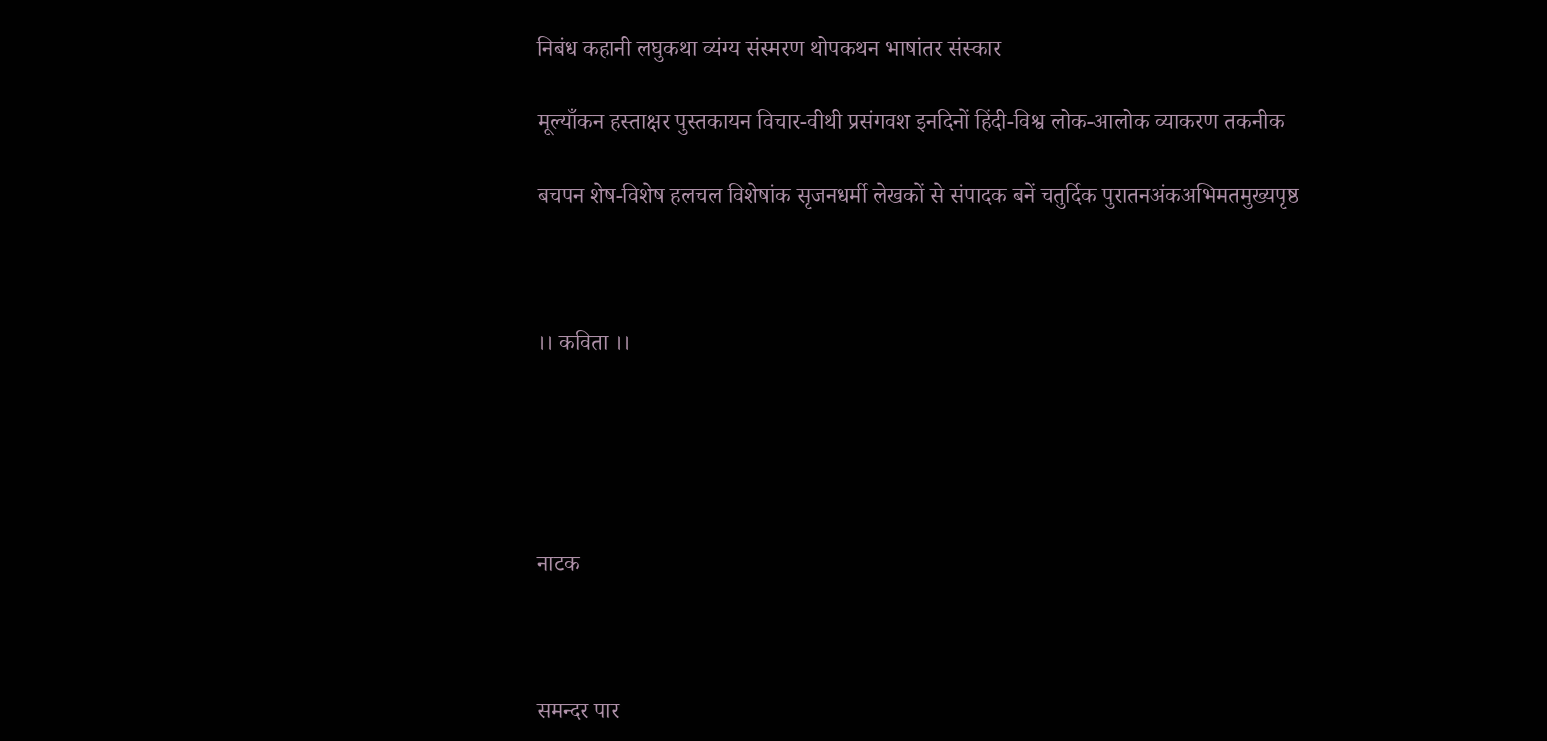निबंध कहानी लघुकथा व्यंग्य संस्मरण थोपकथन भाषांतर संस्कार

मूल्याँकन हस्ताक्षर पुस्तकायन विचार-वीथी प्रसंगवश इनदिनों हिंदी-विश्व लोक-आलोक व्याकरण तकनीक

बचपन शेष-विशेष हलचल विशेषांक सृजनधर्मी लेखकों से संपादक बनें चतुर्दिक पुरातनअंकअभिमतमुख्यपृष्ठ



।। कविता ।।





नाटक



समन्दर पार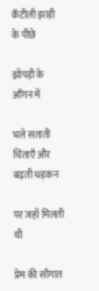कँटीली झाड़ी के पीछे

झोपड़ी के आँगन में

भले सताती चिंताएँ और बढ़ती धड़कन

पर जहाँ मिलती थी

प्रेम की सौगात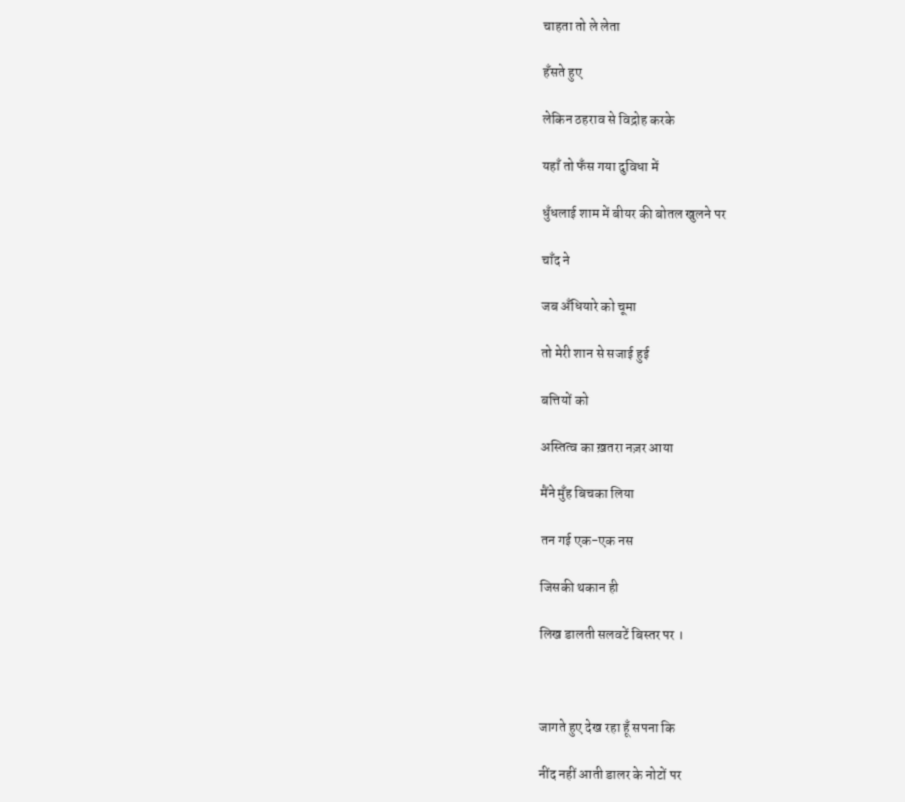चाहता तो ले लेता

हँसते हुए

लेकिन ठहराव से विद्रोह करके

यहाँ तो फँस गया दुविधा में

धुँधलाई शाम में बीयर की बोतल खुलने पर

चाँद ने

जब अँधियारे को चूमा

तो मेरी शान से सजाई हुई

बत्तियों को

अस्तित्व का ख़तरा नज़र आया

मैंने मुँह बिचका लिया

तन गई एक-एक नस

जिसकी थकान ही

लिख डालती सलवटें बिस्तर पर ।



जागते हुए देख रहा हूँ सपना कि

नींद नहीं आती डालर के नोटों पर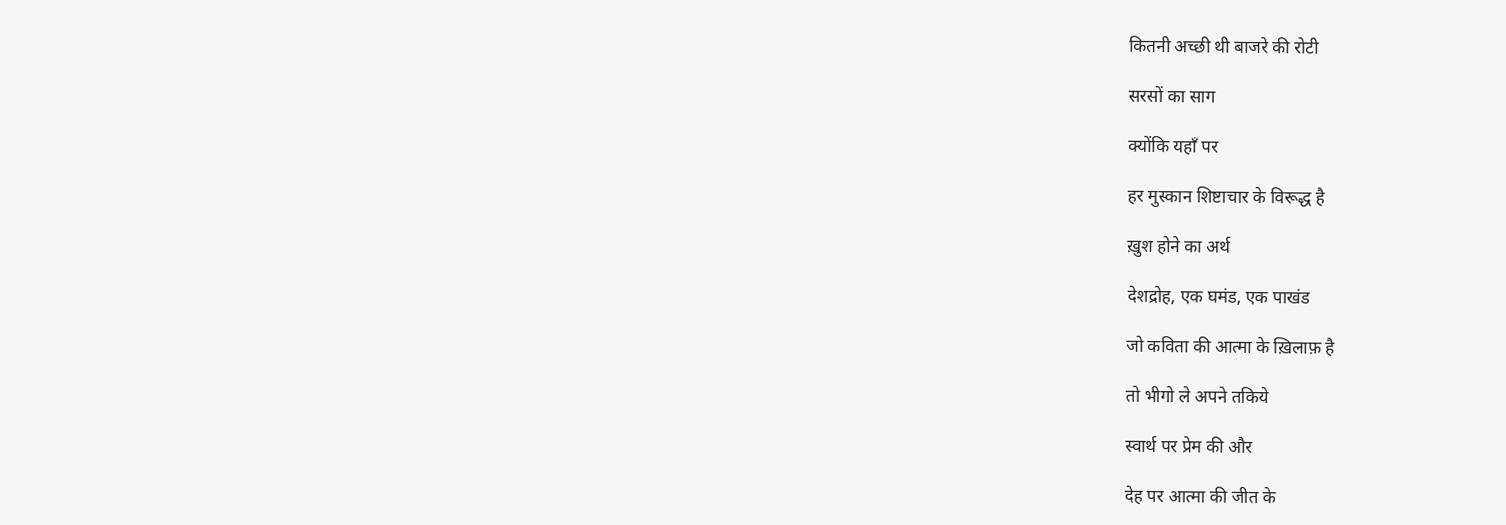कितनी अच्छी थी बाजरे की रोटी

सरसों का साग

क्योंकि यहाँ पर

हर मुस्कान शिष्टाचार के विरूद्ध है

ख़ुश होने का अर्थ

देशद्रोह, एक घमंड, एक पाखंड

जो कविता की आत्मा के ख़िलाफ़ है

तो भीगो ले अपने तकिये

स्वार्थ पर प्रेम की और

देह पर आत्मा की जीत के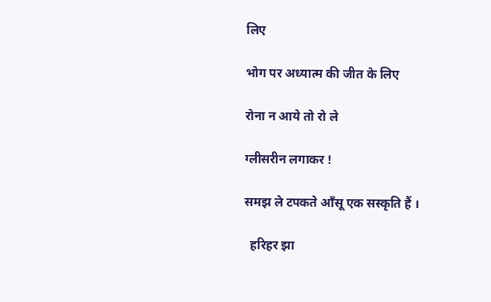लिए

भोग पर अध्यात्म की जीत के लिए

रोना न आये तो रो ले

ग्लीसरीन लगाकर !

समझ ले टपकते आँसू एक सस्कृति हैं ।

  हरिहर झा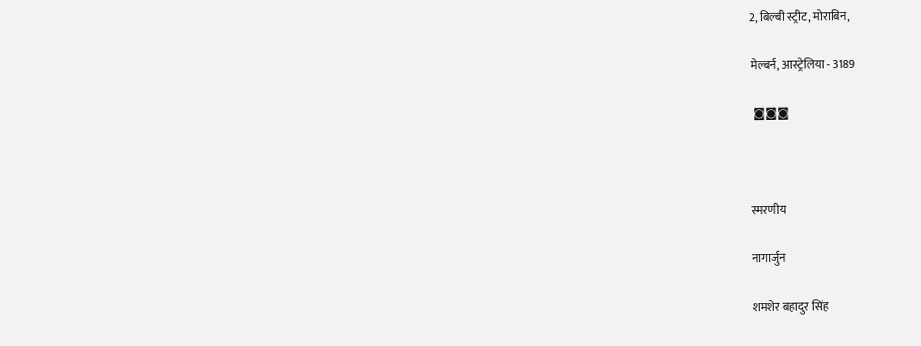2, बिल्बी स्ट्रीट, मोराबिन,

मेल्बर्न, आस्ट्रेलिया - 3189

 ◙◙◙



स्मरणीय

नागार्जुन

शमशेर बहादुर सिंह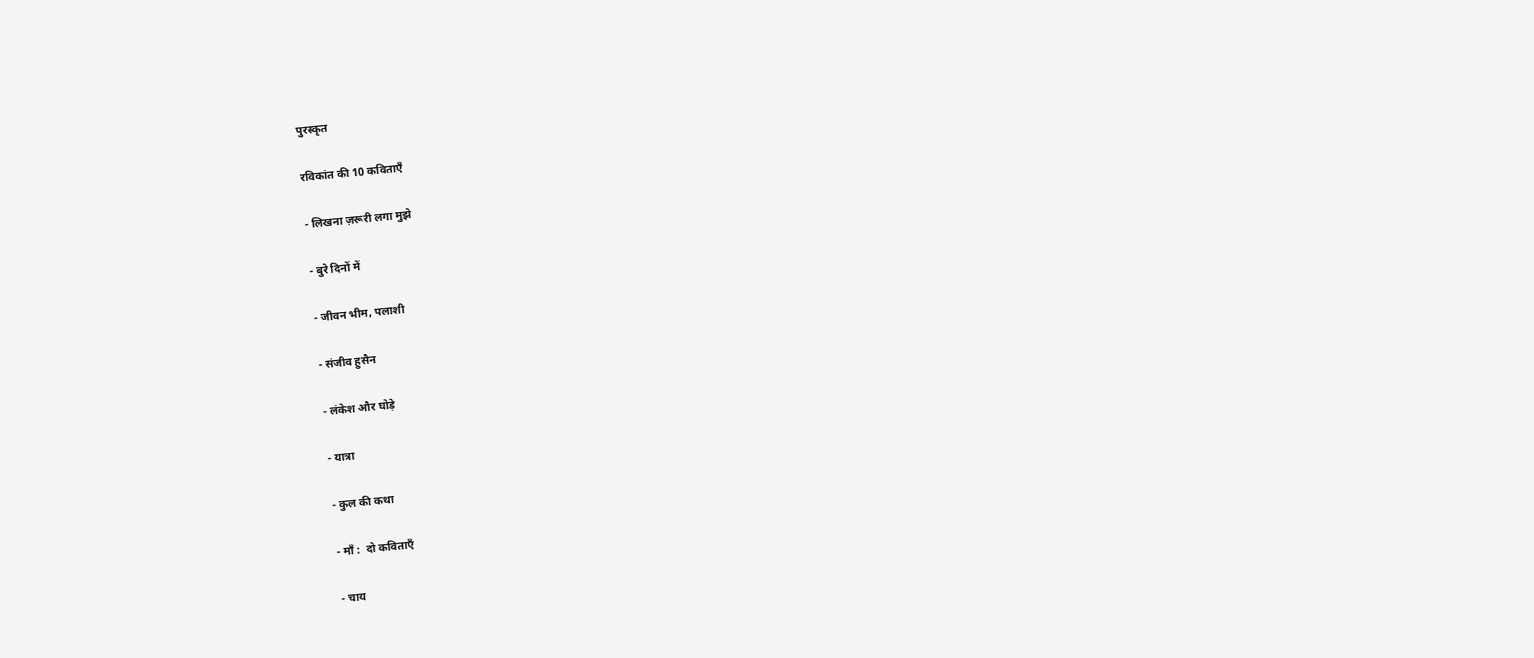पुरस्कृत

रविकांत की 10 कविताएँ

- लिखना ज़रूरी लगा मुझे

- बुरे दिनों में

- जीवन भीम, पलाशी

- संजीव हुसैन

- लंकेश और घोड़े

- यात्रा

- कुल की कथा

- माँ :  दो कविताएँ

- चाय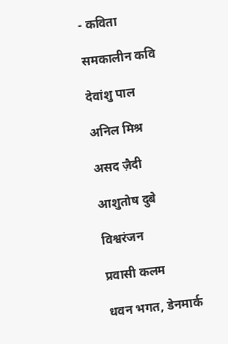- कविता

समकालीन कवि

देवांशु पाल

अनिल मिश्र

असद ज़ैदी

आशुतोष दुबे

विश्वरंजन

प्रवासी कलम

धवन भगत, डेनमार्क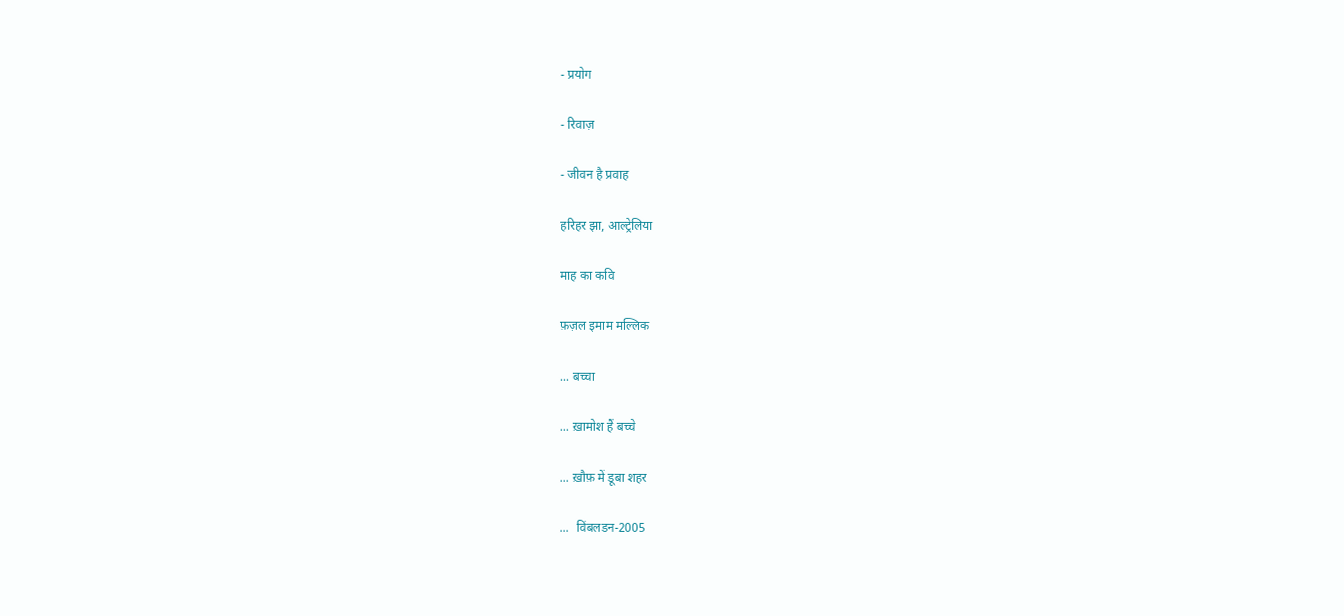- प्रयोग

- रिवाज़

- जीवन है प्रवाह

हरिहर झा, आल्ट्रेलिया

माह का कवि

फ़ज़ल इमाम मल्लिक

... बच्चा

... ख़ामोश हैं बच्चे

... ख़ौफ़ में डूबा शहर

...  विंबलडन-2005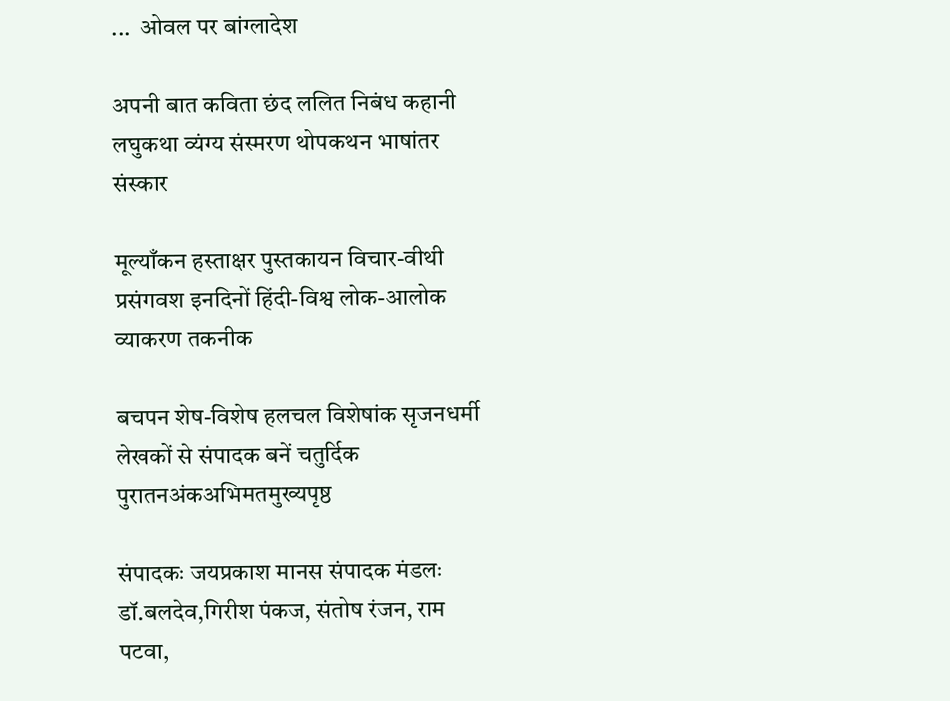...  ओवल पर बांग्लादेश

अपनी बात कविता छंद ललित निबंध कहानी लघुकथा व्यंग्य संस्मरण थोपकथन भाषांतर संस्कार

मूल्याँकन हस्ताक्षर पुस्तकायन विचार-वीथी प्रसंगवश इनदिनों हिंदी-विश्व लोक-आलोक व्याकरण तकनीक

बचपन शेष-विशेष हलचल विशेषांक सृजनधर्मी लेखकों से संपादक बनें चतुर्दिक पुरातनअंकअभिमतमुख्यपृष्ठ

संपादकः जयप्रकाश मानस संपादक मंडलः डॉ.बलदेव,गिरीश पंकज, संतोष रंजन, राम पटवा,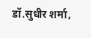डॉ.सुधीर शर्मा,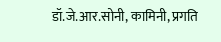डॉ.जे.आर.सोनी, कामिनी, प्रगति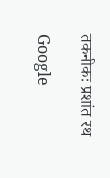तकनीकः प्रशांत रथ

Google